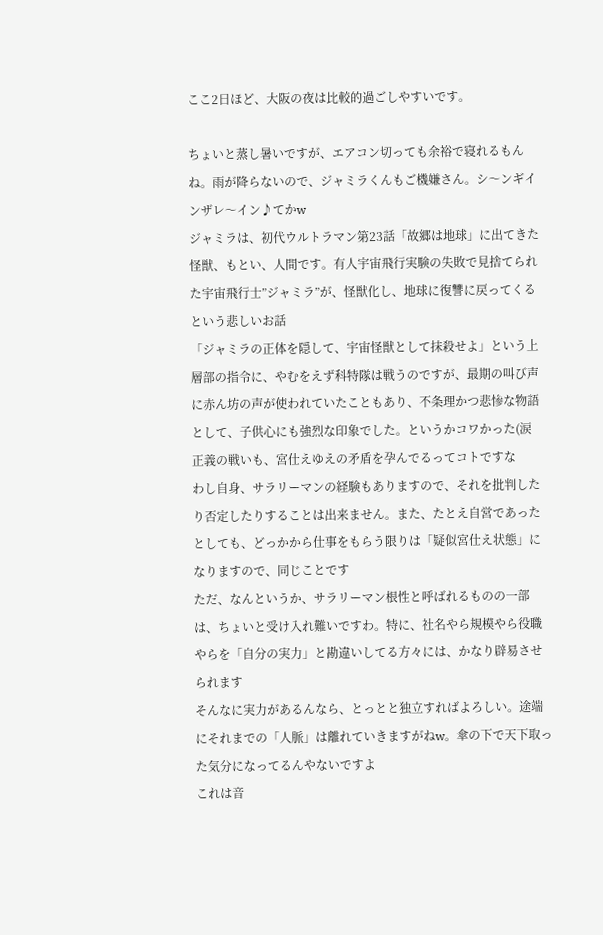ここ2日ほど、大阪の夜は比較的過ごしやすいです。

ちょいと蒸し暑いですが、エアコン切っても余裕で寝れるもんね。雨が降らないので、ジャミラくんもご機嫌さん。シ〜ンギインザレ〜イン♪てかw
ジャミラは、初代ウルトラマン第23話「故郷は地球」に出てきた怪獣、もとい、人間です。有人宇宙飛行実験の失敗で見捨てられた宇宙飛行士”ジャミラ”が、怪獣化し、地球に復讐に戻ってくるという悲しいお話
「ジャミラの正体を隠して、宇宙怪獣として抹殺せよ」という上層部の指令に、やむをえず科特隊は戦うのですが、最期の叫び声に赤ん坊の声が使われていたこともあり、不条理かつ悲惨な物語として、子供心にも強烈な印象でした。というかコワかった(涙
正義の戦いも、宮仕えゆえの矛盾を孕んでるってコトですな
わし自身、サラリーマンの経験もありますので、それを批判したり否定したりすることは出来ません。また、たとえ自営であったとしても、どっかから仕事をもらう限りは「疑似宮仕え状態」になりますので、同じことです
ただ、なんというか、サラリーマン根性と呼ばれるものの一部は、ちょいと受け入れ難いですわ。特に、社名やら規模やら役職やらを「自分の実力」と勘違いしてる方々には、かなり辟易させられます
そんなに実力があるんなら、とっとと独立すればよろしい。途端にそれまでの「人脈」は離れていきますがねw。傘の下で天下取った気分になってるんやないですよ
これは音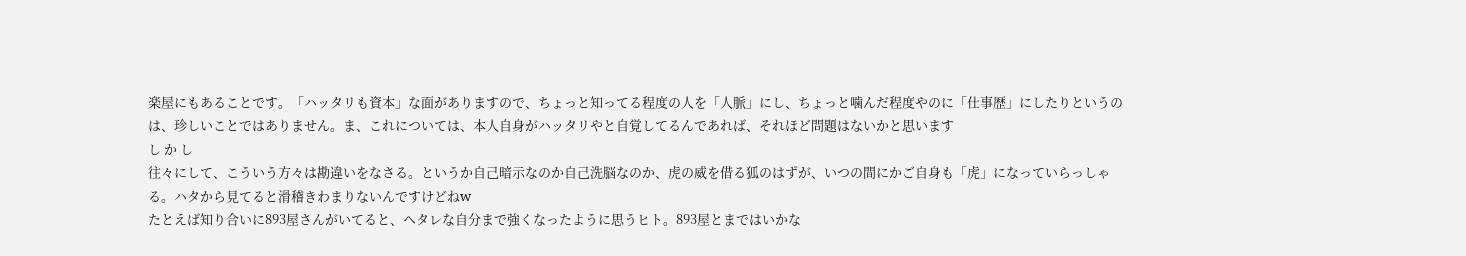楽屋にもあることです。「ハッタリも資本」な面がありますので、ちょっと知ってる程度の人を「人脈」にし、ちょっと噛んだ程度やのに「仕事歴」にしたりというのは、珍しいことではありません。ま、これについては、本人自身がハッタリやと自覚してるんであれば、それほど問題はないかと思います
し か し
往々にして、こういう方々は勘違いをなさる。というか自己暗示なのか自己洗脳なのか、虎の威を借る狐のはずが、いつの間にかご自身も「虎」になっていらっしゃる。ハタから見てると滑稽きわまりないんですけどねw
たとえば知り合いに893屋さんがいてると、ヘタレな自分まで強くなったように思うヒト。893屋とまではいかな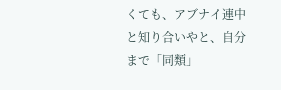くても、アブナイ連中と知り合いやと、自分まで「同類」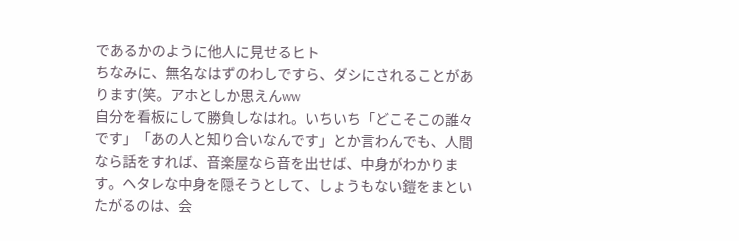であるかのように他人に見せるヒト
ちなみに、無名なはずのわしですら、ダシにされることがあります(笑。アホとしか思えんww
自分を看板にして勝負しなはれ。いちいち「どこそこの誰々です」「あの人と知り合いなんです」とか言わんでも、人間なら話をすれば、音楽屋なら音を出せば、中身がわかります。ヘタレな中身を隠そうとして、しょうもない鎧をまといたがるのは、会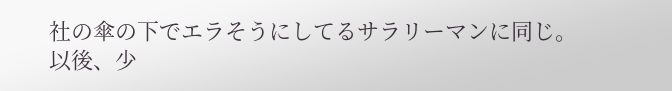社の傘の下でエラそうにしてるサラリーマンに同じ。
以後、少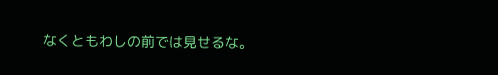なくともわしの前では見せるな。